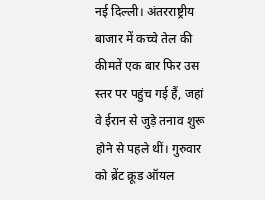नई दिल्ली। अंतरराष्ट्रीय बाजार में कच्चे तेल की कीमतें एक बार फिर उस स्तर पर पहुंच गई हैं, जहां वे ईरान से जुड़े तनाव शुरू होने से पहले थीं। गुरुवार को ब्रेंट क्रूड ऑयल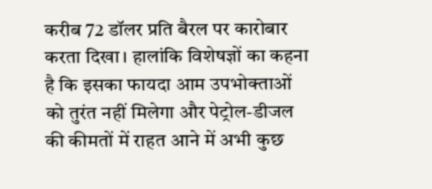करीब 72 डॉलर प्रति बैरल पर कारोबार करता दिखा। हालांकि विशेषज्ञों का कहना है कि इसका फायदा आम उपभोक्ताओं को तुरंत नहीं मिलेगा और पेट्रोल-डीजल की कीमतों में राहत आने में अभी कुछ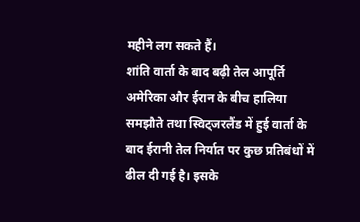महीने लग सकते हैं।
शांति वार्ता के बाद बढ़ी तेल आपूर्ति
अमेरिका और ईरान के बीच हालिया समझौते तथा स्विट्जरलैंड में हुई वार्ता के बाद ईरानी तेल निर्यात पर कुछ प्रतिबंधों में ढील दी गई है। इसके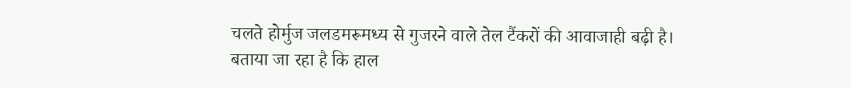चलते होर्मुज जलडमरूमध्य से गुजरने वाले तेल टैंकरों की आवाजाही बढ़ी है।
बताया जा रहा है कि हाल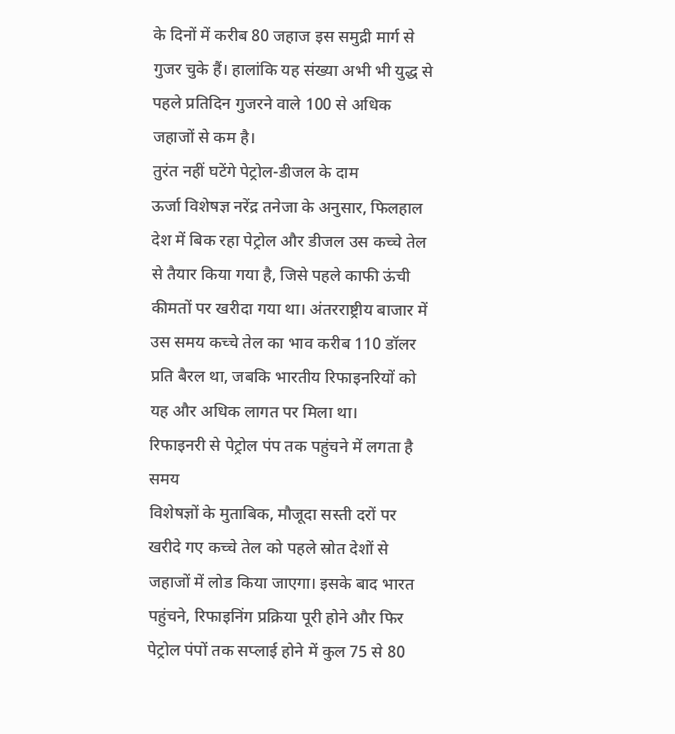के दिनों में करीब 80 जहाज इस समुद्री मार्ग से गुजर चुके हैं। हालांकि यह संख्या अभी भी युद्ध से पहले प्रतिदिन गुजरने वाले 100 से अधिक जहाजों से कम है।
तुरंत नहीं घटेंगे पेट्रोल-डीजल के दाम
ऊर्जा विशेषज्ञ नरेंद्र तनेजा के अनुसार, फिलहाल देश में बिक रहा पेट्रोल और डीजल उस कच्चे तेल से तैयार किया गया है, जिसे पहले काफी ऊंची कीमतों पर खरीदा गया था। अंतरराष्ट्रीय बाजार में उस समय कच्चे तेल का भाव करीब 110 डॉलर प्रति बैरल था, जबकि भारतीय रिफाइनरियों को यह और अधिक लागत पर मिला था।
रिफाइनरी से पेट्रोल पंप तक पहुंचने में लगता है समय
विशेषज्ञों के मुताबिक, मौजूदा सस्ती दरों पर खरीदे गए कच्चे तेल को पहले स्रोत देशों से जहाजों में लोड किया जाएगा। इसके बाद भारत पहुंचने, रिफाइनिंग प्रक्रिया पूरी होने और फिर पेट्रोल पंपों तक सप्लाई होने में कुल 75 से 80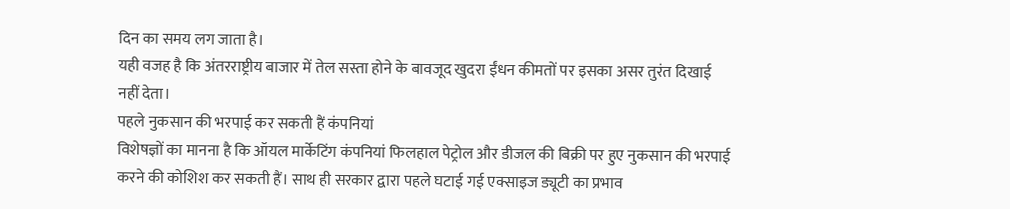दिन का समय लग जाता है।
यही वजह है कि अंतरराष्ट्रीय बाजार में तेल सस्ता होने के बावजूद खुदरा ईंधन कीमतों पर इसका असर तुरंत दिखाई नहीं देता।
पहले नुकसान की भरपाई कर सकती हैं कंपनियां
विशेषज्ञों का मानना है कि ऑयल मार्केटिंग कंपनियां फिलहाल पेट्रोल और डीजल की बिक्री पर हुए नुकसान की भरपाई करने की कोशिश कर सकती हैं। साथ ही सरकार द्वारा पहले घटाई गई एक्साइज ड्यूटी का प्रभाव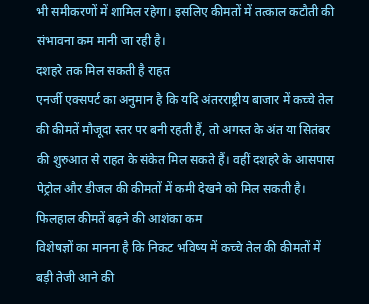भी समीकरणों में शामिल रहेगा। इसलिए कीमतों में तत्काल कटौती की संभावना कम मानी जा रही है।
दशहरे तक मिल सकती है राहत
एनर्जी एक्सपर्ट का अनुमान है कि यदि अंतरराष्ट्रीय बाजार में कच्चे तेल की कीमतें मौजूदा स्तर पर बनी रहती हैं, तो अगस्त के अंत या सितंबर की शुरुआत से राहत के संकेत मिल सकते हैं। वहीं दशहरे के आसपास पेट्रोल और डीजल की कीमतों में कमी देखने को मिल सकती है।
फिलहाल कीमतें बढ़ने की आशंका कम
विशेषज्ञों का मानना है कि निकट भविष्य में कच्चे तेल की कीमतों में बड़ी तेजी आने की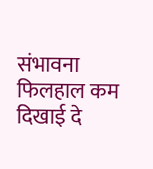संभावना फिलहाल कम दिखाई दे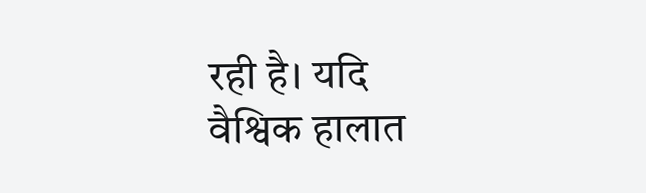रही है। यदि वैश्विक हालात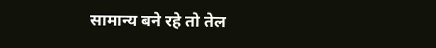सामान्य बने रहे तो तेल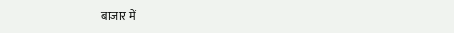बाजार में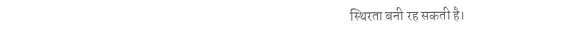स्थिरता बनी रह सकती है।